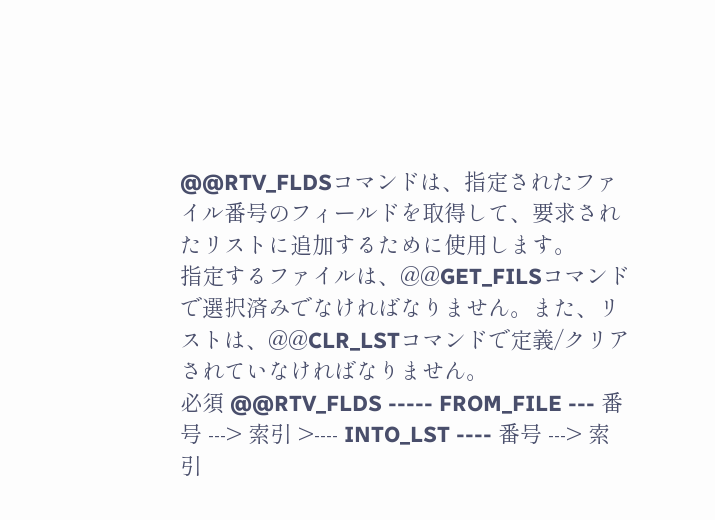@@RTV_FLDSコマンドは、指定されたファイル番号のフィールドを取得して、要求されたリストに追加するために使用します。
指定するファイルは、@@GET_FILSコマンドで選択済みでなければなりません。また、リストは、@@CLR_LSTコマンドで定義/クリアされていなければなりません。
必須 @@RTV_FLDS ----- FROM_FILE --- 番号 ---> 索引 >---- INTO_LST ---- 番号 ---> 索引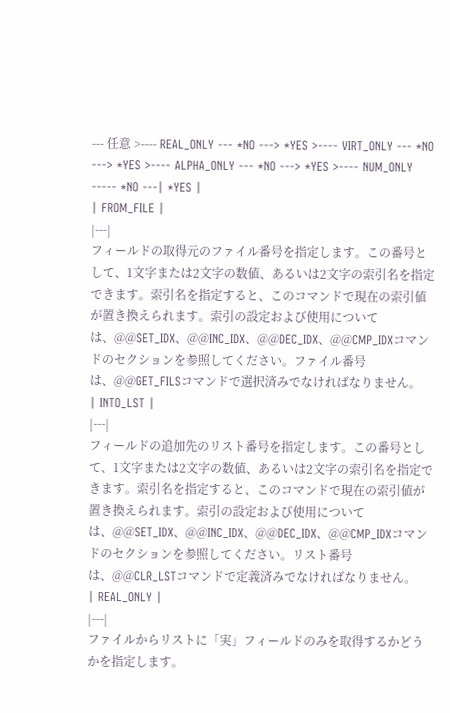--- 任意 >---- REAL_ONLY --- *NO ---> *YES >---- VIRT_ONLY --- *NO ---> *YES >---- ALPHA_ONLY --- *NO ---> *YES >---- NUM_ONLY ----- *NO ---| *YES |
| FROM_FILE |
|---|
フィールドの取得元のファイル番号を指定します。この番号として、1文字または2文字の数値、あるいは2文字の索引名を指定できます。索引名を指定すると、このコマンドで現在の索引値が置き換えられます。索引の設定および使用については、@@SET_IDX、@@INC_IDX、@@DEC_IDX、@@CMP_IDXコマンドのセクションを参照してください。ファイル番号は、@@GET_FILSコマンドで選択済みでなければなりません。
| INTO_LST |
|---|
フィールドの追加先のリスト番号を指定します。この番号として、1文字または2文字の数値、あるいは2文字の索引名を指定できます。索引名を指定すると、このコマンドで現在の索引値が置き換えられます。索引の設定および使用については、@@SET_IDX、@@INC_IDX、@@DEC_IDX、@@CMP_IDXコマンドのセクションを参照してください。リスト番号は、@@CLR_LSTコマンドで定義済みでなければなりません。
| REAL_ONLY |
|---|
ファイルからリストに「実」フィールドのみを取得するかどうかを指定します。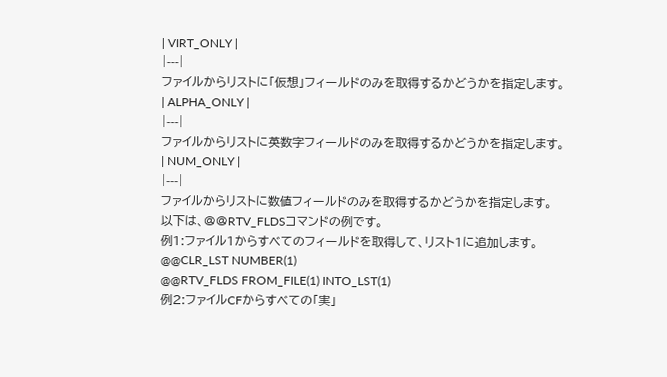| VIRT_ONLY |
|---|
ファイルからリストに「仮想」フィールドのみを取得するかどうかを指定します。
| ALPHA_ONLY |
|---|
ファイルからリストに英数字フィールドのみを取得するかどうかを指定します。
| NUM_ONLY |
|---|
ファイルからリストに数値フィールドのみを取得するかどうかを指定します。
以下は、@@RTV_FLDSコマンドの例です。
例1:ファイル1からすべてのフィールドを取得して、リスト1に追加します。
@@CLR_LST NUMBER(1)
@@RTV_FLDS FROM_FILE(1) INTO_LST(1)
例2:ファイルCFからすべての「実」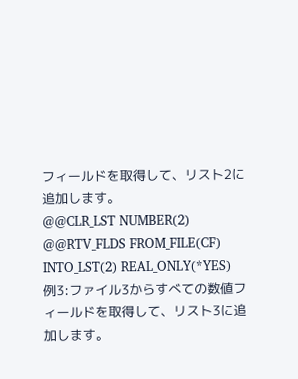フィールドを取得して、リスト2に追加します。
@@CLR_LST NUMBER(2)
@@RTV_FLDS FROM_FILE(CF) INTO_LST(2) REAL_ONLY(*YES)
例3:ファイル3からすべての数値フィールドを取得して、リスト3に追加します。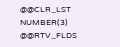@@CLR_LST NUMBER(3)
@@RTV_FLDS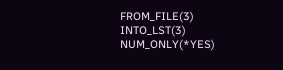FROM_FILE(3) INTO_LST(3) NUM_ONLY(*YES)